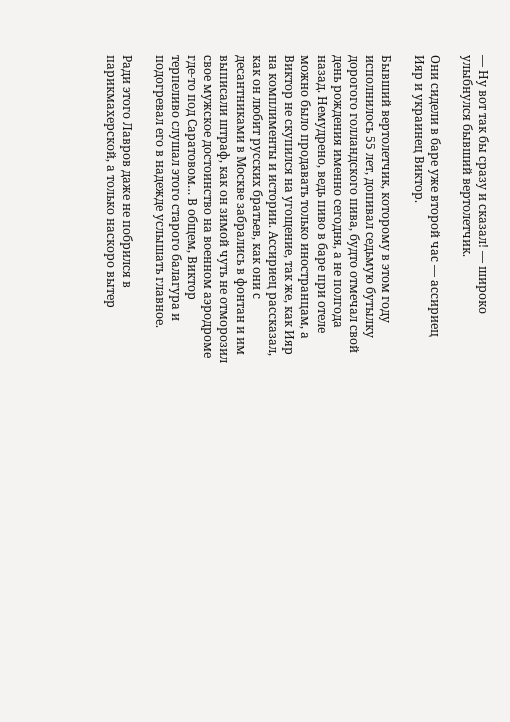— Ну вот так бы сразу и сказал! — широко улыбнулся бывший вертолетчик.

Они сидели в баре уже второй час — ассириец Ияр и украинец Виктор.

Бывший вертолетчик, которому в этом году исполнилось 55 лет, допивал седьмую бутылку дорогого голландского пива, будто отмечал свой день рождения именно сегодня, а не полгода назад. Немудрено, ведь пиво в баре при отеле можно было продавать только иностранцам, а Виктор не скупился на угощение, так же, как Ияр на комплименты и истории. Ассириец рассказал, как он любит русских братьев, как они с десантниками в Москве забрались в фонтан и им выписали штраф, как он зимой чуть не отморозил свое мужское достоинство на военном аэродроме где-то под Саратовом… В общем, Виктор терпеливо слушал этого старого балагура и подогревал его в надежде услышать главное.

Ради этого Лавров даже не побрился в парикмахерской, а только наскоро вытер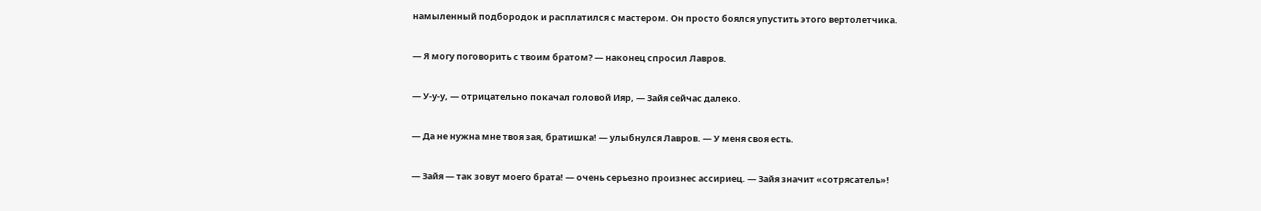намыленный подбородок и расплатился с мастером. Он просто боялся упустить этого вертолетчика.

— Я могу поговорить с твоим братом? — наконец спросил Лавров.

— У-у-у, — отрицательно покачал головой Ияр, — Зайя сейчас далеко.

— Да не нужна мне твоя зая, братишка! — улыбнулся Лавров. — У меня своя есть.

— Зайя — так зовут моего брата! — очень серьезно произнес ассириец. — Зайя значит «сотрясатель»!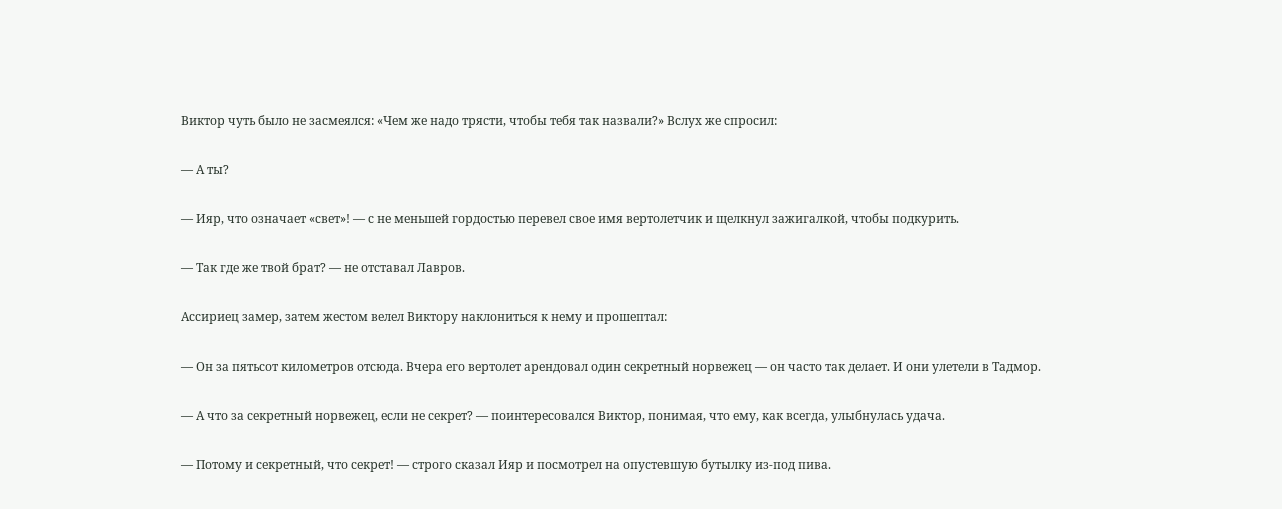Виктор чуть было не засмеялся: «Чем же надо трясти, чтобы тебя так назвали?» Вслух же спросил:

— А ты?

— Ияр, что означает «свет»! — с не меньшей гордостью перевел свое имя вертолетчик и щелкнул зажигалкой, чтобы подкурить.

— Так где же твой брат? — не отставал Лавров.

Ассириец замер, затем жестом велел Виктору наклониться к нему и прошептал:

— Он за пятьсот километров отсюда. Вчера его вертолет арендовал один секретный норвежец — он часто так делает. И они улетели в Тадмор.

— А что за секретный норвежец, если не секрет? — поинтересовался Виктор, понимая, что ему, как всегда, улыбнулась удача.

— Потому и секретный, что секрет! — строго сказал Ияр и посмотрел на опустевшую бутылку из-под пива.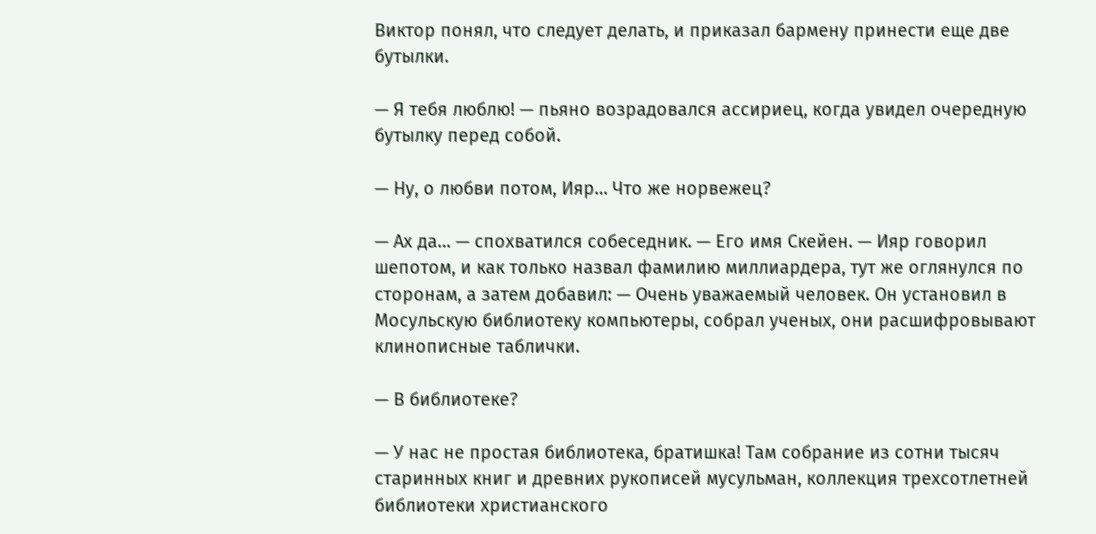Виктор понял, что следует делать, и приказал бармену принести еще две бутылки.

— Я тебя люблю! — пьяно возрадовался ассириец, когда увидел очередную бутылку перед собой.

— Ну, о любви потом, Ияр… Что же норвежец?

— Ах да… — спохватился собеседник. — Его имя Скейен. — Ияр говорил шепотом, и как только назвал фамилию миллиардера, тут же оглянулся по сторонам, а затем добавил: — Очень уважаемый человек. Он установил в Мосульскую библиотеку компьютеры, собрал ученых, они расшифровывают клинописные таблички.

— В библиотеке?

— У нас не простая библиотека, братишка! Там собрание из сотни тысяч старинных книг и древних рукописей мусульман, коллекция трехсотлетней библиотеки христианского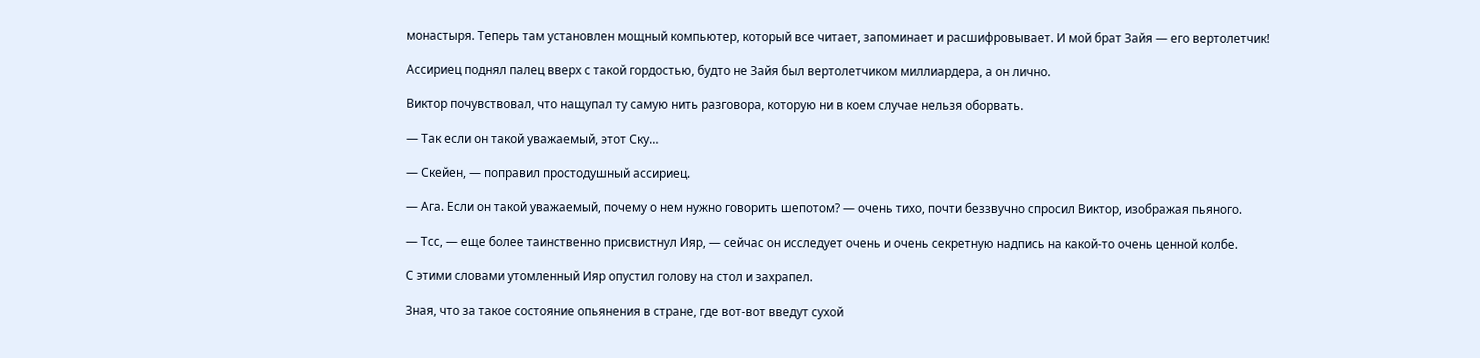монастыря. Теперь там установлен мощный компьютер, который все читает, запоминает и расшифровывает. И мой брат Зайя — его вертолетчик!

Ассириец поднял палец вверх с такой гордостью, будто не Зайя был вертолетчиком миллиардера, а он лично.

Виктор почувствовал, что нащупал ту самую нить разговора, которую ни в коем случае нельзя оборвать.

— Так если он такой уважаемый, этот Ску…

— Скейен, — поправил простодушный ассириец.

— Ага. Если он такой уважаемый, почему о нем нужно говорить шепотом? — очень тихо, почти беззвучно спросил Виктор, изображая пьяного.

— Тсс, — еще более таинственно присвистнул Ияр, — сейчас он исследует очень и очень секретную надпись на какой-то очень ценной колбе.

С этими словами утомленный Ияр опустил голову на стол и захрапел.

Зная, что за такое состояние опьянения в стране, где вот-вот введут сухой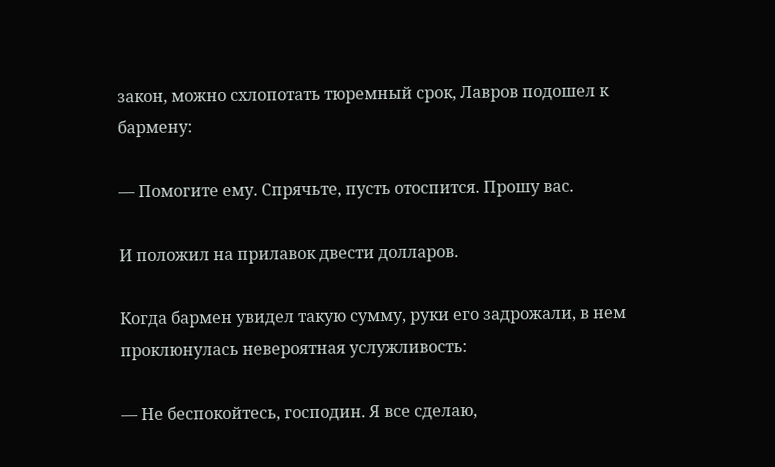закон, можно схлопотать тюремный срок, Лавров подошел к бармену:

— Помогите ему. Спрячьте, пусть отоспится. Прошу вас.

И положил на прилавок двести долларов.

Когда бармен увидел такую сумму, руки его задрожали, в нем проклюнулась невероятная услужливость:

— Не беспокойтесь, господин. Я все сделаю,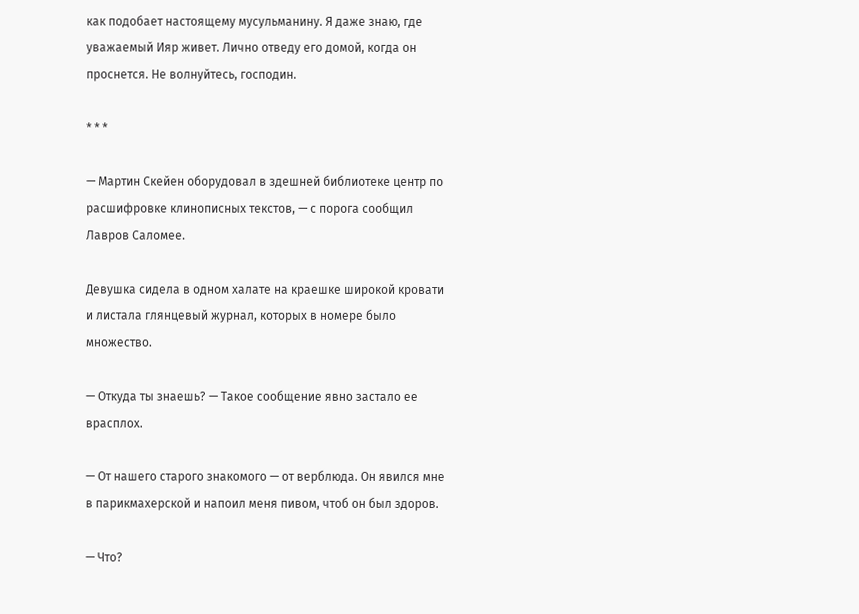как подобает настоящему мусульманину. Я даже знаю, где уважаемый Ияр живет. Лично отведу его домой, когда он проснется. Не волнуйтесь, господин.

* * *

— Мартин Скейен оборудовал в здешней библиотеке центр по расшифровке клинописных текстов, — с порога сообщил Лавров Саломее.

Девушка сидела в одном халате на краешке широкой кровати и листала глянцевый журнал, которых в номере было множество.

— Откуда ты знаешь? — Такое сообщение явно застало ее врасплох.

— От нашего старого знакомого — от верблюда. Он явился мне в парикмахерской и напоил меня пивом, чтоб он был здоров.

— Что?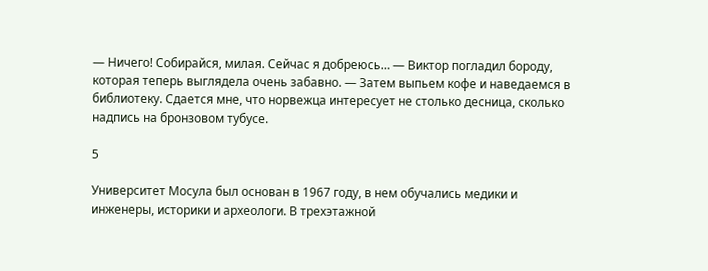— Ничего! Собирайся, милая. Сейчас я добреюсь… — Виктор погладил бороду, которая теперь выглядела очень забавно. — Затем выпьем кофе и наведаемся в библиотеку. Сдается мне, что норвежца интересует не столько десница, сколько надпись на бронзовом тубусе.

5

Университет Мосула был основан в 1967 году, в нем обучались медики и инженеры, историки и археологи. В трехэтажной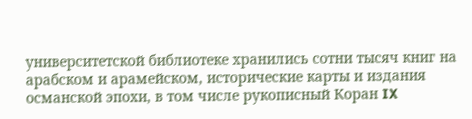университетской библиотеке хранились сотни тысяч книг на арабском и арамейском, исторические карты и издания османской эпохи, в том числе рукописный Коран IX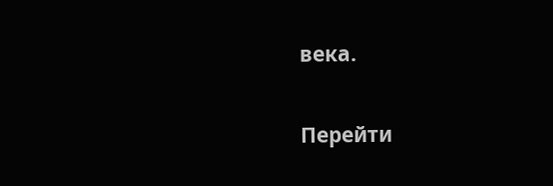века.

Перейти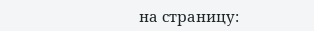на страницу: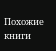Похожие книги